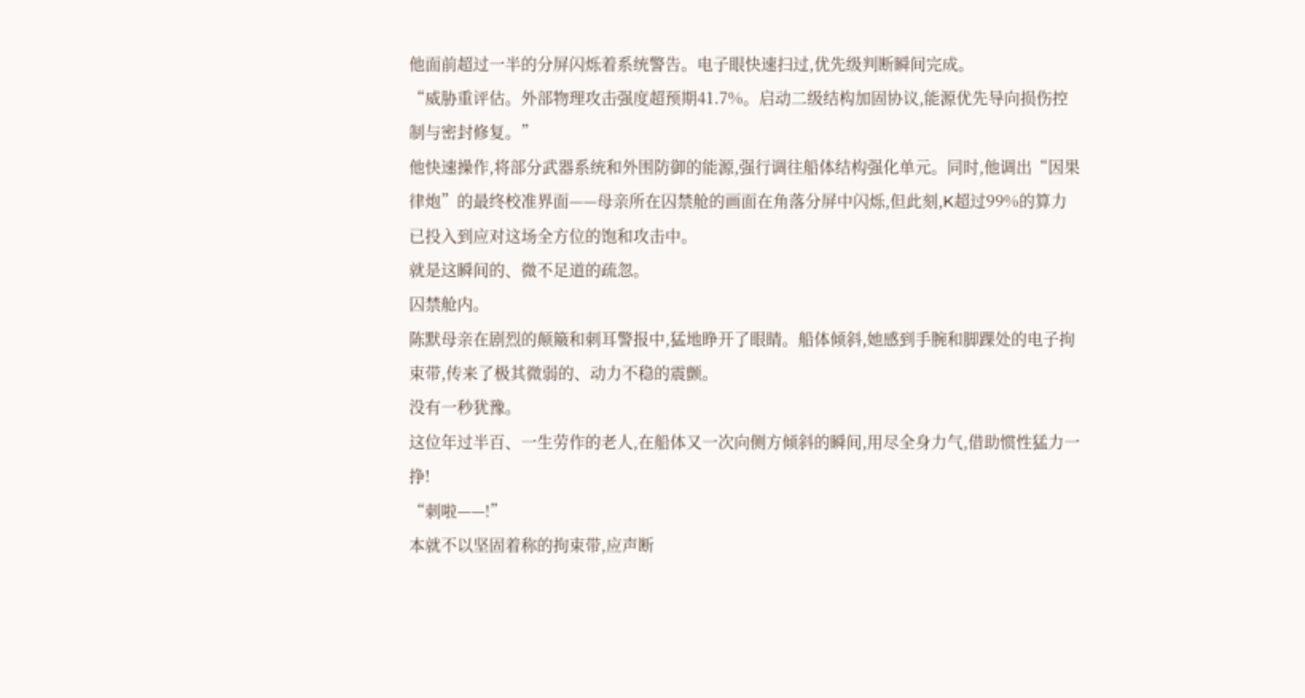他面前超过一半的分屏闪烁着系统警告。电子眼快速扫过,优先级判断瞬间完成。
“威胁重评估。外部物理攻击强度超预期41.7%。启动二级结构加固协议,能源优先导向损伤控制与密封修复。”
他快速操作,将部分武器系统和外围防御的能源,强行调往船体结构强化单元。同时,他调出“因果律炮”的最终校准界面——母亲所在囚禁舱的画面在角落分屏中闪烁,但此刻,K超过99%的算力已投入到应对这场全方位的饱和攻击中。
就是这瞬间的、微不足道的疏忽。
囚禁舱内。
陈默母亲在剧烈的颠簸和刺耳警报中,猛地睁开了眼睛。船体倾斜,她感到手腕和脚踝处的电子拘束带,传来了极其微弱的、动力不稳的震颤。
没有一秒犹豫。
这位年过半百、一生劳作的老人,在船体又一次向侧方倾斜的瞬间,用尽全身力气,借助惯性猛力一挣!
“刺啦——!”
本就不以坚固着称的拘束带,应声断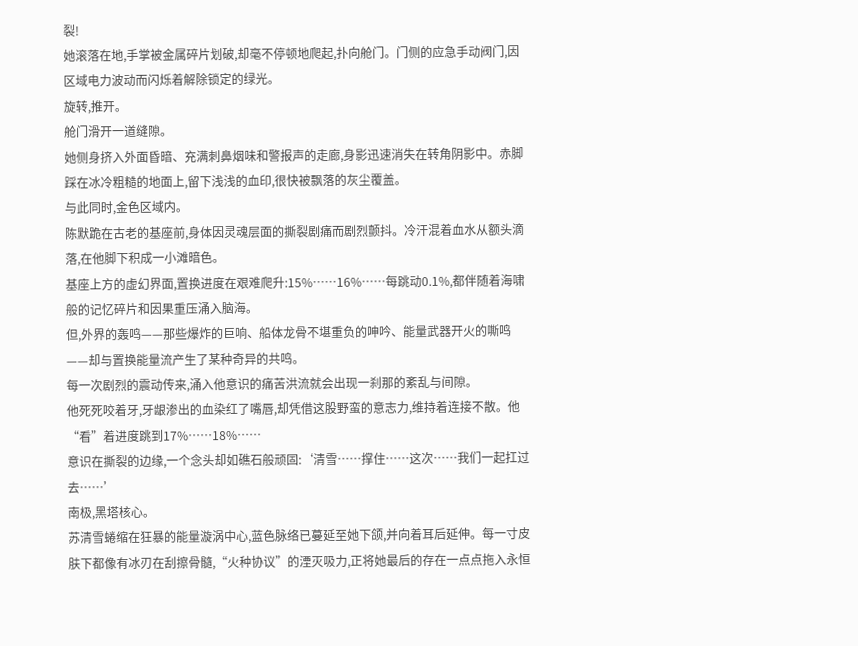裂!
她滚落在地,手掌被金属碎片划破,却毫不停顿地爬起,扑向舱门。门侧的应急手动阀门,因区域电力波动而闪烁着解除锁定的绿光。
旋转,推开。
舱门滑开一道缝隙。
她侧身挤入外面昏暗、充满刺鼻烟味和警报声的走廊,身影迅速消失在转角阴影中。赤脚踩在冰冷粗糙的地面上,留下浅浅的血印,很快被飘落的灰尘覆盖。
与此同时,金色区域内。
陈默跪在古老的基座前,身体因灵魂层面的撕裂剧痛而剧烈颤抖。冷汗混着血水从额头滴落,在他脚下积成一小滩暗色。
基座上方的虚幻界面,置换进度在艰难爬升:15%……16%……每跳动0.1%,都伴随着海啸般的记忆碎片和因果重压涌入脑海。
但,外界的轰鸣——那些爆炸的巨响、船体龙骨不堪重负的呻吟、能量武器开火的嘶鸣——却与置换能量流产生了某种奇异的共鸣。
每一次剧烈的震动传来,涌入他意识的痛苦洪流就会出现一刹那的紊乱与间隙。
他死死咬着牙,牙龈渗出的血染红了嘴唇,却凭借这股野蛮的意志力,维持着连接不散。他“看”着进度跳到17%……18%……
意识在撕裂的边缘,一个念头却如礁石般顽固:‘清雪……撑住……这次……我们一起扛过去……’
南极,黑塔核心。
苏清雪蜷缩在狂暴的能量漩涡中心,蓝色脉络已蔓延至她下颌,并向着耳后延伸。每一寸皮肤下都像有冰刃在刮擦骨髓,“火种协议”的湮灭吸力,正将她最后的存在一点点拖入永恒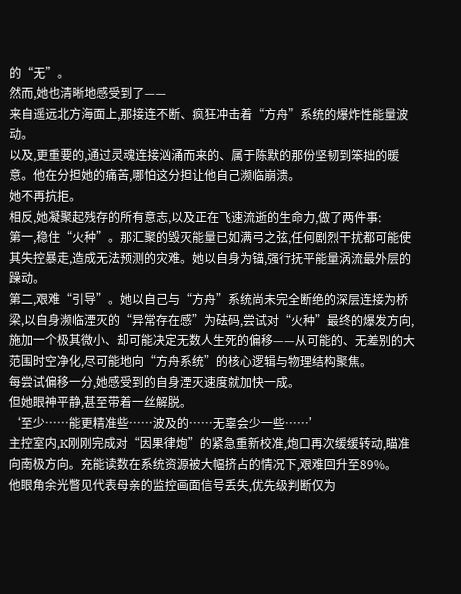的“无”。
然而,她也清晰地感受到了——
来自遥远北方海面上,那接连不断、疯狂冲击着“方舟”系统的爆炸性能量波动。
以及,更重要的,通过灵魂连接汹涌而来的、属于陈默的那份坚韧到笨拙的暖意。他在分担她的痛苦,哪怕这分担让他自己濒临崩溃。
她不再抗拒。
相反,她凝聚起残存的所有意志,以及正在飞速流逝的生命力,做了两件事:
第一,稳住“火种”。那汇聚的毁灭能量已如满弓之弦,任何剧烈干扰都可能使其失控暴走,造成无法预测的灾难。她以自身为锚,强行抚平能量涡流最外层的躁动。
第二,艰难“引导”。她以自己与“方舟”系统尚未完全断绝的深层连接为桥梁,以自身濒临湮灭的“异常存在感”为砝码,尝试对“火种”最终的爆发方向,施加一个极其微小、却可能决定无数人生死的偏移——从可能的、无差别的大范围时空净化,尽可能地向“方舟系统”的核心逻辑与物理结构聚焦。
每尝试偏移一分,她感受到的自身湮灭速度就加快一成。
但她眼神平静,甚至带着一丝解脱。
‘至少……能更精准些……波及的……无辜会少一些……’
主控室内,K刚刚完成对“因果律炮”的紧急重新校准,炮口再次缓缓转动,瞄准向南极方向。充能读数在系统资源被大幅挤占的情况下,艰难回升至89%。
他眼角余光瞥见代表母亲的监控画面信号丢失,优先级判断仅为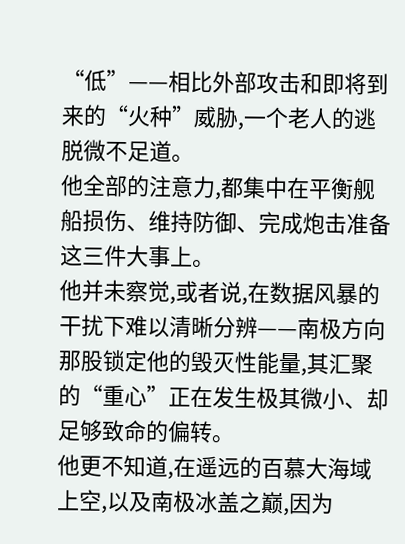“低”——相比外部攻击和即将到来的“火种”威胁,一个老人的逃脱微不足道。
他全部的注意力,都集中在平衡舰船损伤、维持防御、完成炮击准备这三件大事上。
他并未察觉,或者说,在数据风暴的干扰下难以清晰分辨——南极方向那股锁定他的毁灭性能量,其汇聚的“重心”正在发生极其微小、却足够致命的偏转。
他更不知道,在遥远的百慕大海域上空,以及南极冰盖之巅,因为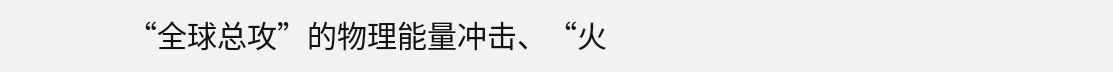“全球总攻”的物理能量冲击、“火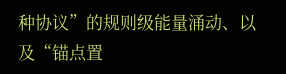种协议”的规则级能量涌动、以及“锚点置